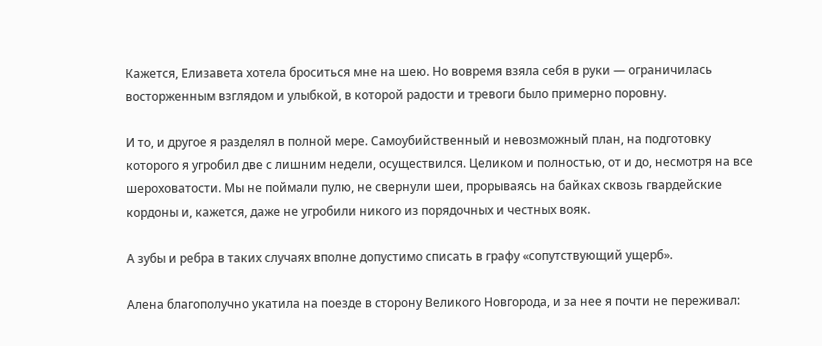Кажется, Елизавета хотела броситься мне на шею. Но вовремя взяла себя в руки — ограничилась восторженным взглядом и улыбкой, в которой радости и тревоги было примерно поровну.

И то, и другое я разделял в полной мере. Самоубийственный и невозможный план, на подготовку которого я угробил две с лишним недели, осуществился. Целиком и полностью, от и до, несмотря на все шероховатости. Мы не поймали пулю, не свернули шеи, прорываясь на байках сквозь гвардейские кордоны и, кажется, даже не угробили никого из порядочных и честных вояк.

А зубы и ребра в таких случаях вполне допустимо списать в графу «сопутствующий ущерб».

Алена благополучно укатила на поезде в сторону Великого Новгорода, и за нее я почти не переживал: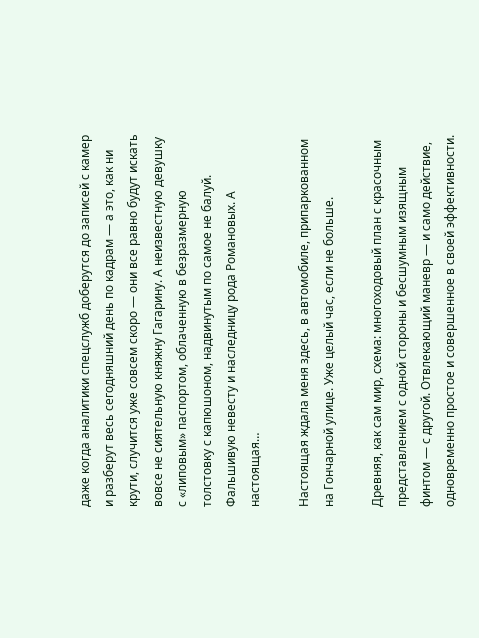даже когда аналитики спецслужб доберутся до записей с камер и разберут весь сегодняшний день по кадрам — а это, как ни крути, случится уже совсем скоро — они все равно будут искать вовсе не сиятельную княжну Гагарину. А неизвестную девушку с «липовым» паспортом, облаченную в безразмерную толстовку с капюшоном, надвинутым по самое не балуй. Фальшивую невесту и наследницу рода Романовых. А настоящая…

Настоящая ждала меня здесь, в автомобиле, припаркованном на Гончарной улице. Уже целый час, если не больше.

Древняя, как сам мир, схема: многоходовый план с красочным представлением с одной стороны и бесшумным изящным финтом — с другой. Отвлекающий маневр — и само действие, одновременно простое и совершенное в своей эффективности.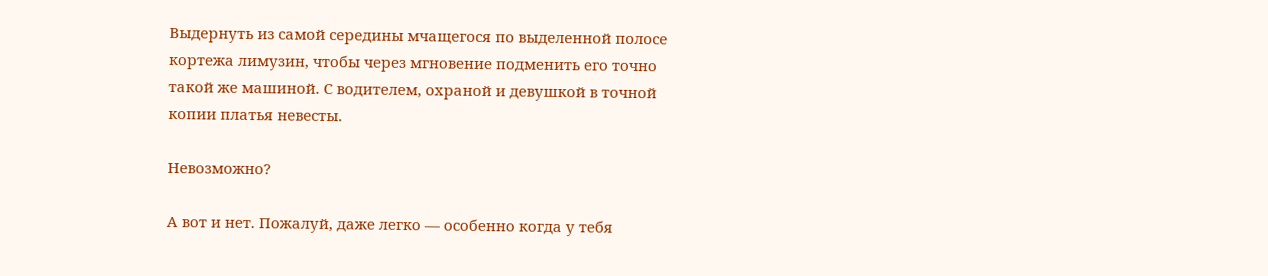Выдернуть из самой середины мчащегося по выделенной полосе кортежа лимузин, чтобы через мгновение подменить его точно такой же машиной. С водителем, охраной и девушкой в точной копии платья невесты.

Невозможно?

А вот и нет. Пожалуй, даже легко — особенно когда у тебя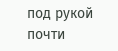под рукой почти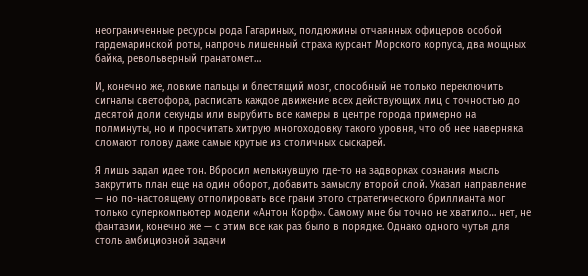неограниченные ресурсы рода Гагариных, полдюжины отчаянных офицеров особой гардемаринской роты, напрочь лишенный страха курсант Морского корпуса, два мощных байка, револьверный гранатомет…

И, конечно же, ловкие пальцы и блестящий мозг, способный не только переключить сигналы светофора, расписать каждое движение всех действующих лиц с точностью до десятой доли секунды или вырубить все камеры в центре города примерно на полминуты, но и просчитать хитрую многоходовку такого уровня, что об нее наверняка сломают голову даже самые крутые из столичных сыскарей.

Я лишь задал идее тон. Вбросил мелькнувшую где-то на задворках сознания мысль закрутить план еще на один оборот, добавить замыслу второй слой. Указал направление — но по-настоящему отполировать все грани этого стратегического бриллианта мог только суперкомпьютер модели «Антон Корф». Самому мне бы точно не хватило… нет, не фантазии, конечно же — с этим все как раз было в порядке. Однако одного чутья для столь амбициозной задачи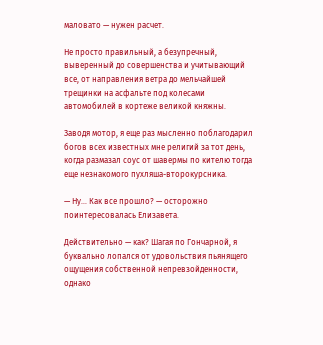маловато — нужен расчет.

Не просто правильный, а безупречный, выверенный до совершенства и учитывающий все, от направления ветра до мельчайшей трещинки на асфальте под колесами автомобилей в кортеже великой княжны.

Заводя мотор, я еще раз мысленно поблагодарил богов всех известных мне религий за тот день, когда размазал соус от шавермы по кителю тогда еще незнакомого пухляша-второкурсника.

— Ну… Как все прошло? — осторожно поинтересовалась Елизавета.

Действительно — как? Шагая по Гончарной, я буквально лопался от удовольствия пьянящего ощущения собственной непревзойденности, однако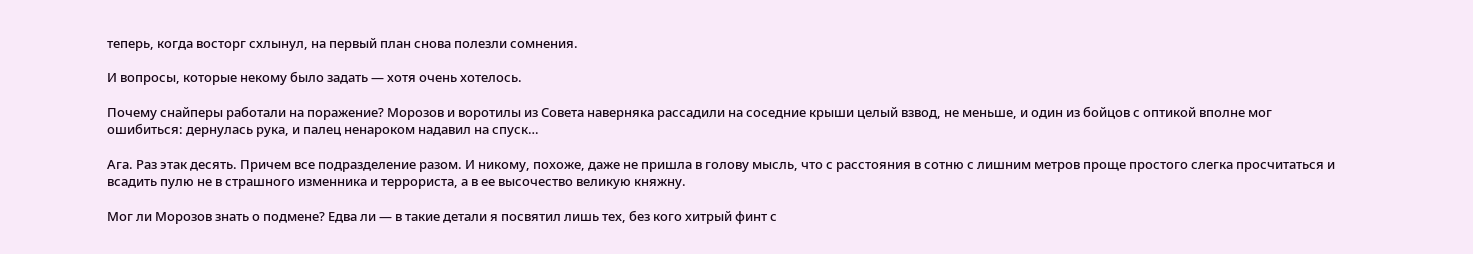теперь, когда восторг схлынул, на первый план снова полезли сомнения.

И вопросы, которые некому было задать — хотя очень хотелось.

Почему снайперы работали на поражение? Морозов и воротилы из Совета наверняка рассадили на соседние крыши целый взвод, не меньше, и один из бойцов с оптикой вполне мог ошибиться: дернулась рука, и палец ненароком надавил на спуск…

Ага. Раз этак десять. Причем все подразделение разом. И никому, похоже, даже не пришла в голову мысль, что с расстояния в сотню с лишним метров проще простого слегка просчитаться и всадить пулю не в страшного изменника и террориста, а в ее высочество великую княжну.

Мог ли Морозов знать о подмене? Едва ли — в такие детали я посвятил лишь тех, без кого хитрый финт с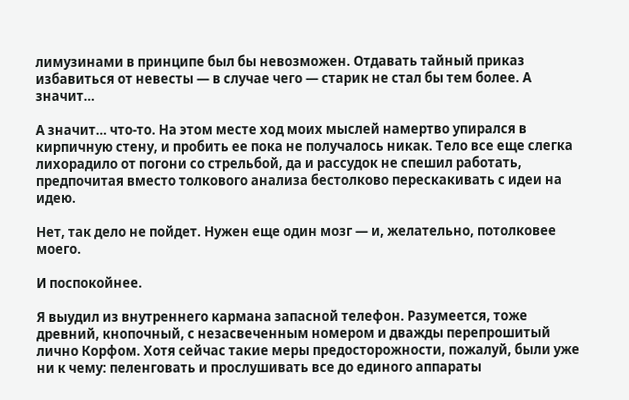лимузинами в принципе был бы невозможен. Отдавать тайный приказ избавиться от невесты — в случае чего — старик не стал бы тем более. А значит…

А значит… что-то. На этом месте ход моих мыслей намертво упирался в кирпичную стену, и пробить ее пока не получалось никак. Тело все еще слегка лихорадило от погони со стрельбой, да и рассудок не спешил работать, предпочитая вместо толкового анализа бестолково перескакивать с идеи на идею.

Нет, так дело не пойдет. Нужен еще один мозг — и, желательно, потолковее моего.

И поспокойнее.

Я выудил из внутреннего кармана запасной телефон. Разумеется, тоже древний, кнопочный, с незасвеченным номером и дважды перепрошитый лично Корфом. Хотя сейчас такие меры предосторожности, пожалуй, были уже ни к чему: пеленговать и прослушивать все до единого аппараты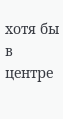хотя бы в центре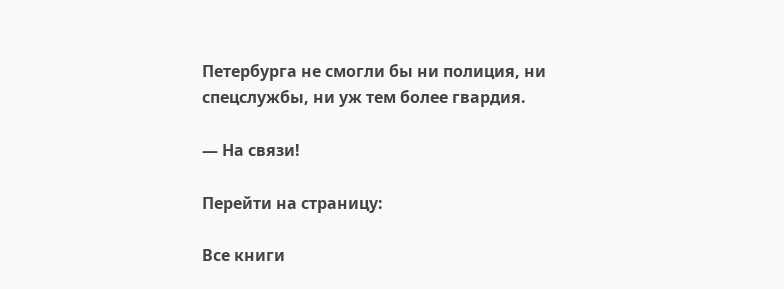Петербурга не смогли бы ни полиция, ни спецслужбы, ни уж тем более гвардия.

— На связи!

Перейти на страницу:

Все книги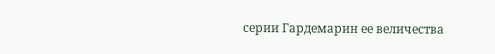серии Гардемарин ее величества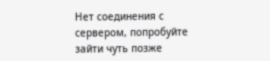Нет соединения с сервером, попробуйте зайти чуть позже